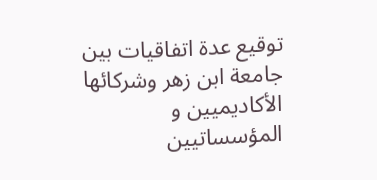توقيع عدة اتفاقيات بين جامعة ابن زهر وشركائها الأكاديميين و المؤسساتيين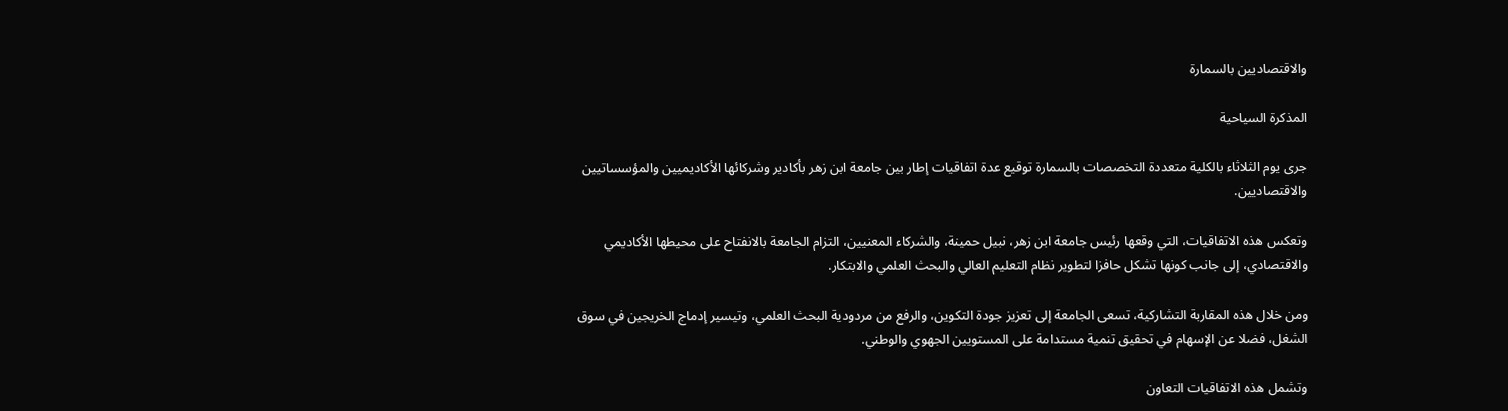والاقتصاديين بالسمارة

المذكرة السياحية

جرى يوم الثلاثاء بالكلية متعددة التخصصات بالسمارة توقيع عدة اتفاقيات إطار بين جامعة ابن زهر بأكادير وشركائها الأكاديميين والمؤسساتيين والاقتصاديين.

وتعكس هذه الاتفاقيات، التي وقعها رئيس جامعة ابن زهر، نبيل حمينة، والشركاء المعنيين، التزام الجامعة بالانفتاح على محيطها الأكاديمي والاقتصادي، إلى جانب كونها تشكل حافزا لتطوير نظام التعليم العالي والبحث العلمي والابتكار.

ومن خلال هذه المقاربة التشاركية، تسعى الجامعة إلى تعزيز جودة التكوين، والرفع من مردودية البحث العلمي، وتيسير إدماج الخريجين في سوق الشغل، فضلا عن الإسهام في تحقيق تنمية مستدامة على المستويين الجهوي والوطني.

وتشمل هذه الاتفاقيات التعاون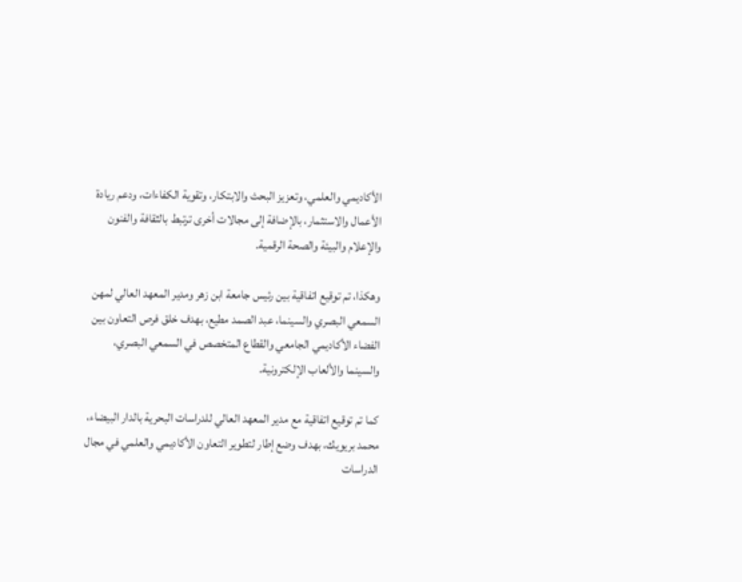الأكاديمي والعلمي، وتعزيز البحث والابتكار، وتقوية الكفاءات، ودعم ريادة الأعمال والاستثمار، بالإضافة إلى مجالات أخرى ترتبط بالثقافة والفنون والإعلام والبيئة والصحة الرقمية.

وهكذا، تم توقيع اتفاقية بين رئيس جامعة ابن زهر ومدير المعهد العالي لمهن السمعي البصري والسينما، عبد الصمد مطيع، بهدف خلق فرص التعاون بين الفضاء الأكاديمي الجامعي والقطاع المتخصص في السمعي البصري، والسينما والألعاب الإلكترونية.

كما تم توقيع اتفاقية مع مدير المعهد العالي للدراسات البحرية بالدار البيضاء، محمد بريويك، بهدف وضع إطار لتطوير التعاون الأكاديمي والعلمي في مجال الدراسات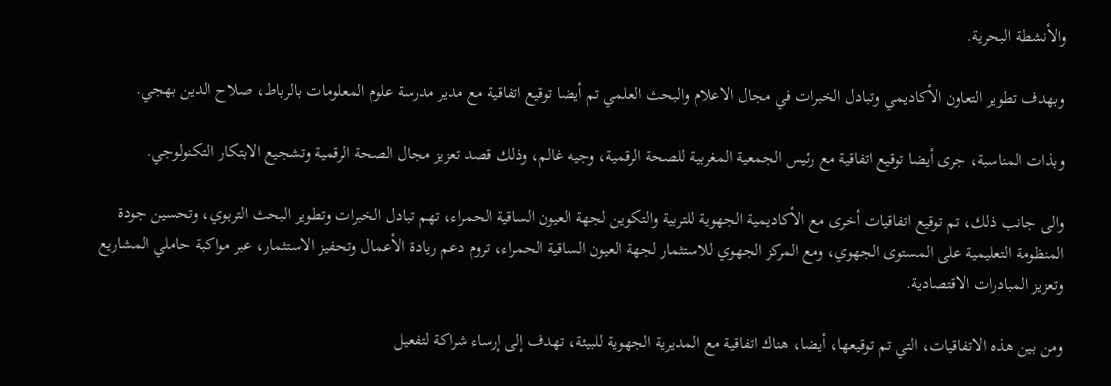والأنشطة البحرية.

وبهدف تطوير التعاون الأكاديمي وتبادل الخبرات في مجال الاعلام والبحث العلمي تم أيضا توقيع اتفاقية مع مدير مدرسة علوم المعلومات بالرباط، صلاح الدين بهجي.

وبذات المناسبة، جرى أيضا توقيع اتفاقية مع رئيس الجمعية المغربية للصحة الرقمية، وجيه غالم، وذلك قصد تعزيز مجال الصحة الرقمية وتشجيع الابتكار التكنولوجي.

والى جانب ذلك، تم توقيع اتفاقيات أخرى مع الأكاديمية الجهوية للتربية والتكوين لجهة العيون الساقية الحمراء، تهم تبادل الخبرات وتطوير البحث التربوي، وتحسين جودة المنظومة التعليمية على المستوى الجهوي، ومع المركز الجهوي للاستثمار لجهة العيون الساقية الحمراء، تروم دعم ريادة الأعمال وتحفيز الاستثمار، عبر مواكبة حاملي المشاريع وتعزيز المبادرات الاقتصادية.

ومن بين هذه الاتفاقيات، التي تم توقيعها، أيضا، هناك اتفاقية مع المديرية الجهوية للبيئة، تهدف إلى إرساء شراكة لتفعيل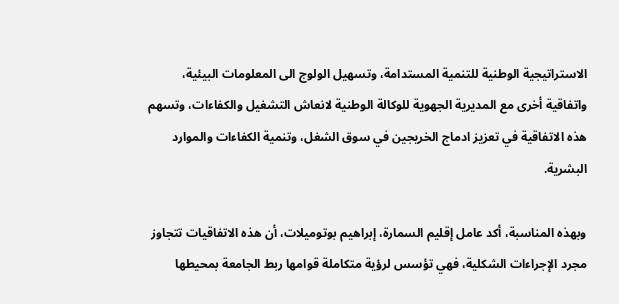الاستراتيجية الوطنية للتنمية المستدامة، وتسهيل الولوج الى المعلومات البيئية، واتفاقية أخرى مع المديرية الجهوية للوكالة الوطنية لانعاش التشغيل والكفاءات، وتسهم هذه الاتفاقية في تعزيز ادماج الخريجين في سوق الشغل، وتنمية الكفاءات والموارد البشرية.

وبهذه المناسبة، أكد عامل إقليم السمارة، إبراهيم بوتوميلات، أن هذه الاتفاقيات تتجاوز مجرد الإجراءات الشكلية، فهي تؤسس لرؤية متكاملة قوامها ربط الجامعة بمحيطها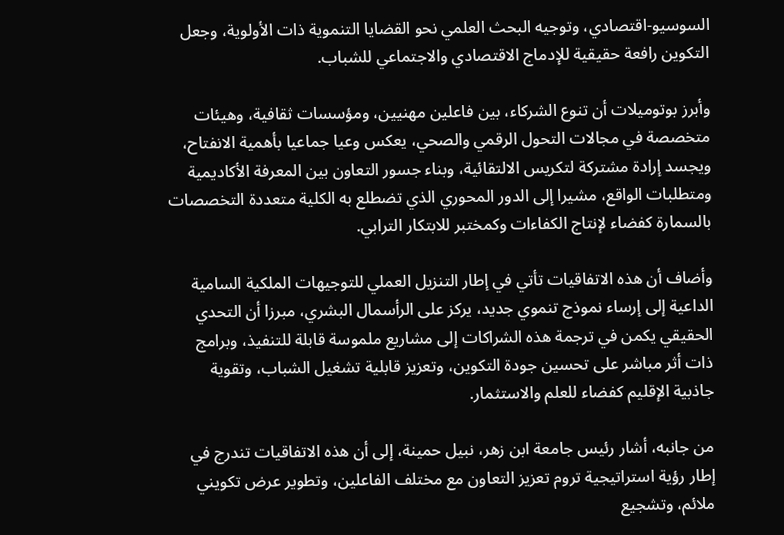السوسيو-اقتصادي، وتوجيه البحث العلمي نحو القضايا التنموية ذات الأولوية، وجعل التكوين رافعة حقيقية للإدماج الاقتصادي والاجتماعي للشباب.

وأبرز بوتوميلات أن تنوع الشركاء، بين فاعلين مهنيين، ومؤسسات ثقافية، وهيئات متخصصة في مجالات التحول الرقمي والصحي، يعكس وعيا جماعيا بأهمية الانفتاح، ويجسد إرادة مشتركة لتكريس الالتقائية، وبناء جسور التعاون بين المعرفة الأكاديمية ومتطلبات الواقع، مشيرا إلى الدور المحوري الذي تضطلع به الكلية متعددة التخصصات بالسمارة كفضاء لإنتاج الكفاءات وكمختبر للابتكار الترابي.

وأضاف أن هذه الاتفاقيات تأتي في إطار التنزيل العملي للتوجيهات الملكية السامية الداعية إلى إرساء نموذج تنموي جديد، يركز على الرأسمال البشري، مبرزا أن التحدي الحقيقي يكمن في ترجمة هذه الشراكات إلى مشاريع ملموسة قابلة للتنفيذ، وبرامج ذات أثر مباشر على تحسين جودة التكوين، وتعزيز قابلية تشغيل الشباب، وتقوية جاذبية الإقليم كفضاء للعلم والاستثمار.

من جانبه، أشار رئيس جامعة ابن زهر، نبيل حمينة، إلى أن هذه الاتفاقيات تندرج في إطار رؤية استراتيجية تروم تعزيز التعاون مع مختلف الفاعلين، وتطوير عرض تكويني ملائم، وتشجيع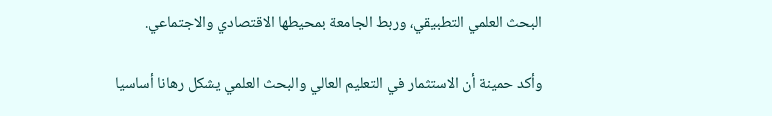البحث العلمي التطبيقي، وربط الجامعة بمحيطها الاقتصادي والاجتماعي.

وأكد حمينة أن الاستثمار في التعليم العالي والبحث العلمي يشكل رهانا أساسيا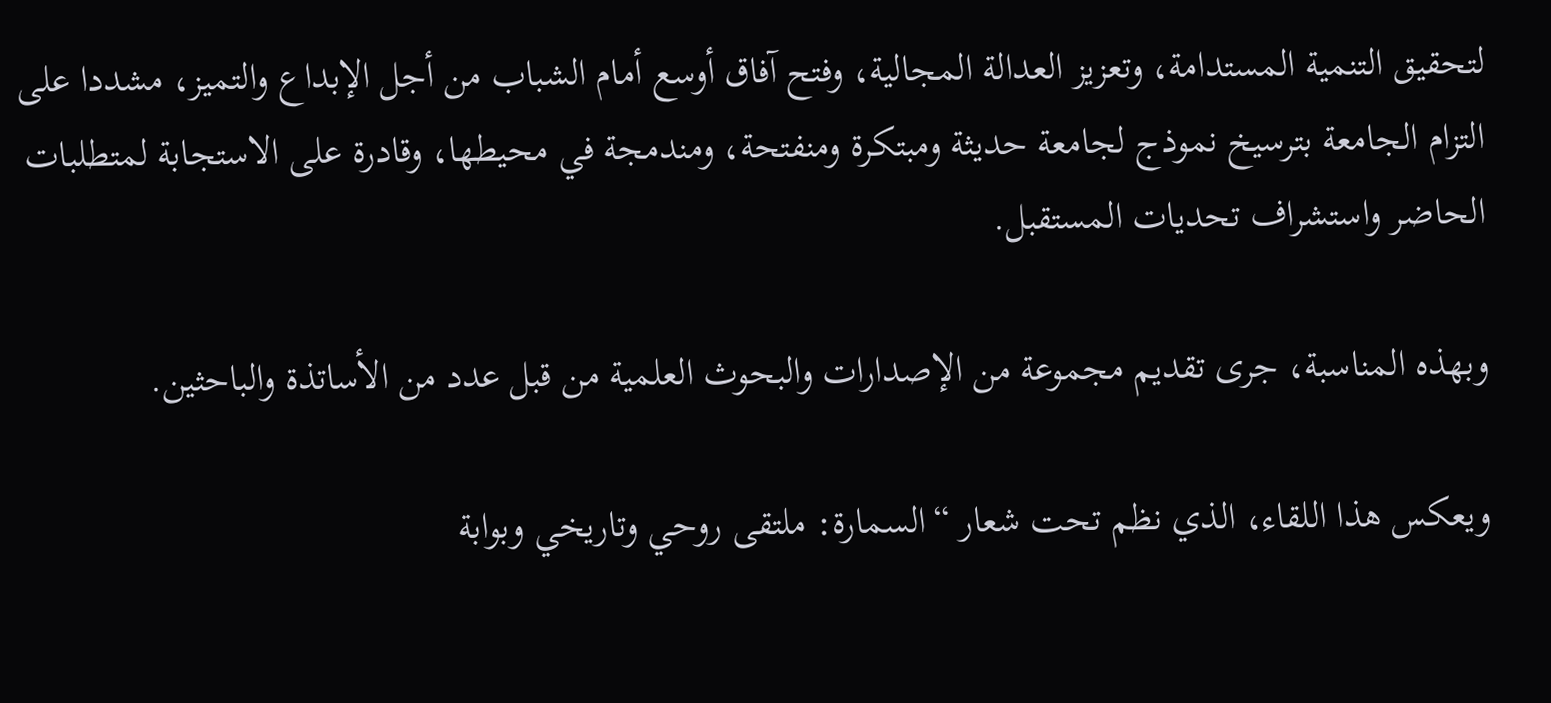لتحقيق التنمية المستدامة، وتعزيز العدالة المجالية، وفتح آفاق أوسع أمام الشباب من أجل الإبداع والتميز، مشددا على التزام الجامعة بترسيخ نموذج لجامعة حديثة ومبتكرة ومنفتحة، ومندمجة في محيطها، وقادرة على الاستجابة لمتطلبات الحاضر واستشراف تحديات المستقبل.

وبهذه المناسبة، جرى تقديم مجموعة من الإصدارات والبحوث العلمية من قبل عدد من الأساتذة والباحثين.

ويعكس هذا اللقاء، الذي نظم تحت شعار “السمارة: ملتقى روحي وتاريخي وبوابة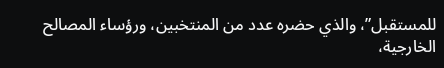للمستقبل”، والذي حضره عدد من المنتخبين، ورؤساء المصالح الخارجية،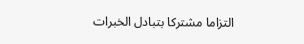التزاما مشتركا بتبادل الخبرات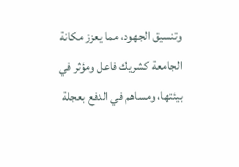وتنسيق الجهود، مما يعزز مكانة الجامعة كشريك فاعل ومؤثر في بيئتها، ومساهم في الدفع بعجلة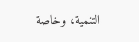التنمية، وخاصة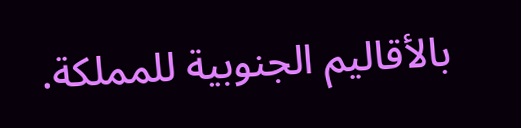بالأقاليم الجنوبية للمملكة.